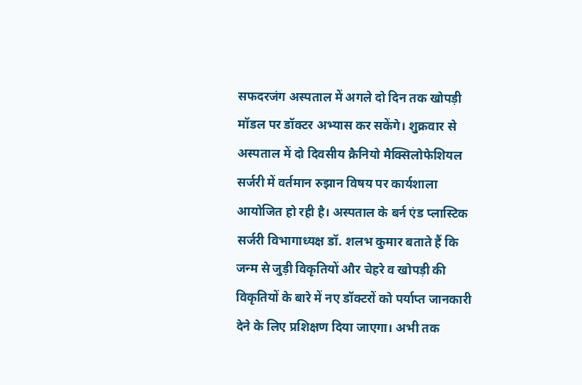सफदरजंग अस्पताल में अगले दो दिन तक खोपड़ी मॉडल पर डॉक्टर अभ्यास कर सकेंगे। शुक्रवार से अस्पताल में दो दिवसीय क्रैनियो मैक्सिलोफेशियल सर्जरी में वर्तमान रुझान विषय पर कार्यशाला आयोजित हो रही है। अस्पताल के बर्न एंड प्लास्टिक सर्जरी विभागाध्यक्ष डॉ. शलभ कुमार बताते हैं कि जन्म से जुड़ी विकृतियों और चेहरे व खोपड़ी की विकृतियों के बारे में नए डॉक्टरों को पर्याप्त जानकारी देने के लिए प्रशिक्षण दिया जाएगा। अभी तक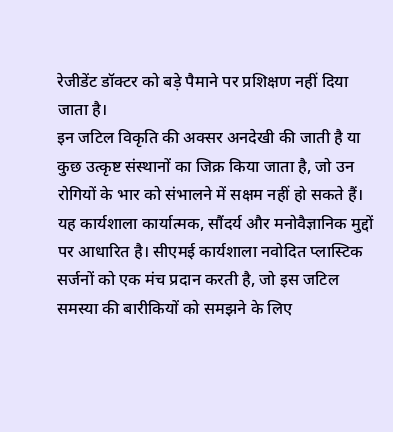रेजीडेंट डॉक्टर को बड़े पैमाने पर प्रशिक्षण नहीं दिया जाता है।
इन जटिल विकृति की अक्सर अनदेखी की जाती है या कुछ उत्कृष्ट संस्थानों का जिक्र किया जाता है, जो उन रोगियों के भार को संभालने में सक्षम नहीं हो सकते हैं। यह कार्यशाला कार्यात्मक, सौंदर्य और मनोवैज्ञानिक मुद्दों पर आधारित है। सीएमई कार्यशाला नवोदित प्लास्टिक सर्जनों को एक मंच प्रदान करती है, जो इस जटिल समस्या की बारीकियों को समझने के लिए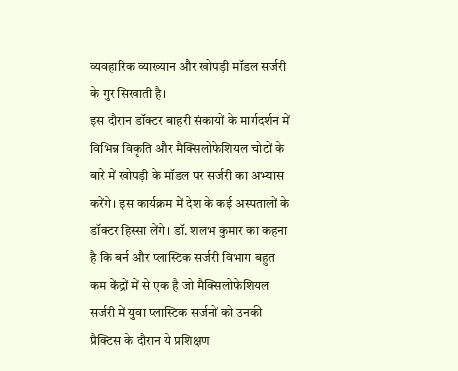व्यवहारिक व्याख्यान और खोपड़ी मॉडल सर्जरी के गुर सिखाती है।
इस दौरान डॉक्टर बाहरी संकायों के मार्गदर्शन में विभिन्न विकृति और मैक्सिलोफेशियल चोटों के बारे में खोपड़ी के मॉडल पर सर्जरी का अभ्यास करेंगे। इस कार्यक्रम में देश के कई अस्पतालों के डॉक्टर हिस्सा लेंगे। डॉ. शलभ कुमार का कहना है कि बर्न और प्लास्टिक सर्जरी विभाग बहुत कम केंद्रों में से एक है जो मैक्सिलोफेशियल सर्जरी में युवा प्लास्टिक सर्जनों को उनकी प्रैक्टिस के दौरान ये प्रशिक्षण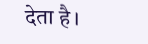देता है।